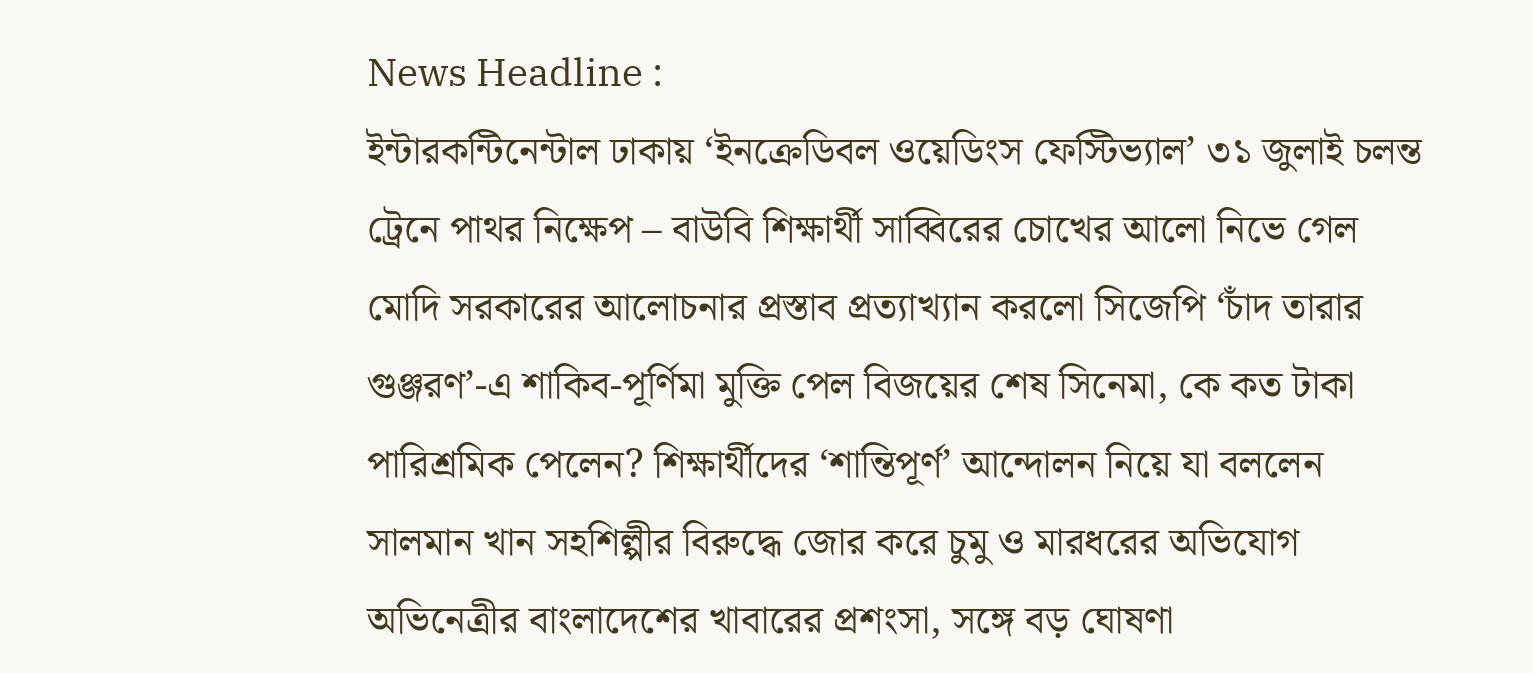News Headline :
ইন্টারকন্টিনেন্টাল ঢাকায় ‘ইনক্রেডিবল ওয়েডিংস ফেস্টিভ্যাল’ ৩১ জুলাই চলন্ত ট্রেনে পাথর নিক্ষেপ – বাউবি শিক্ষার্থী সাব্বিরের চোখের আলো নিভে গেল মোদি সরকারের আলোচনার প্রস্তাব প্রত্যাখ্যান করলো সিজেপি ‘চাঁদ তারার গুঞ্জরণ’-এ শাকিব-পূর্ণিমা মুক্তি পেল বিজয়ের শেষ সিনেমা, কে কত টাকা পারিশ্রমিক পেলেন? শিক্ষার্থীদের ‘শান্তিপূর্ণ’ আন্দোলন নিয়ে যা বললেন সালমান খান সহশিল্পীর বিরুদ্ধে জোর করে চুমু ও মারধরের অভিযোগ অভিনেত্রীর বাংলাদেশের খাবারের প্রশংসা, সঙ্গে বড় ঘোষণা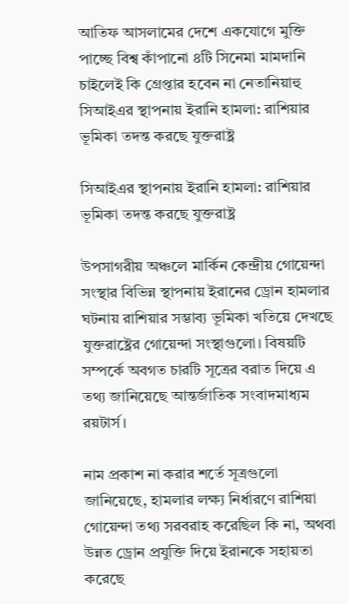আতিফ আসলামের দেশে একযোগে মুক্তি পাচ্ছে বিশ্ব কাঁপানো ৪টি সিনেমা মামদানি চাইলেই কি গ্রেপ্তার হবেন না নেতানিয়াহু
সিআইএর স্থাপনায় ইরানি হামলা: রাশিয়ার ভূমিকা তদন্ত করছে যুক্তরাষ্ট্র

সিআইএর স্থাপনায় ইরানি হামলা: রাশিয়ার ভূমিকা তদন্ত করছে যুক্তরাষ্ট্র

উপসাগরীয় অঞ্চলে মার্কিন কেন্দ্রীয় গোয়েন্দা সংস্থার বিভিন্ন স্থাপনায় ইরানের ড্রোন হামলার ঘটনায় রাশিয়ার সম্ভাব্য ভূমিকা খতিয়ে দেখছে যুক্তরাষ্ট্রের গোয়েন্দা সংস্থাগুলো। বিষয়টি সম্পর্কে অবগত চারটি সূত্রের বরাত দিয়ে এ তথ্য জানিয়েছে আন্তর্জাতিক সংবাদমাধ্যম রয়টার্স।

নাম প্রকাশ না করার শর্তে সূত্রগুলো জানিয়েছে, হামলার লক্ষ্য নির্ধারণে রাশিয়া গোয়েন্দা তথ্য সরবরাহ করেছিল কি না, অথবা উন্নত ড্রোন প্রযুক্তি দিয়ে ইরানকে সহায়তা করেছে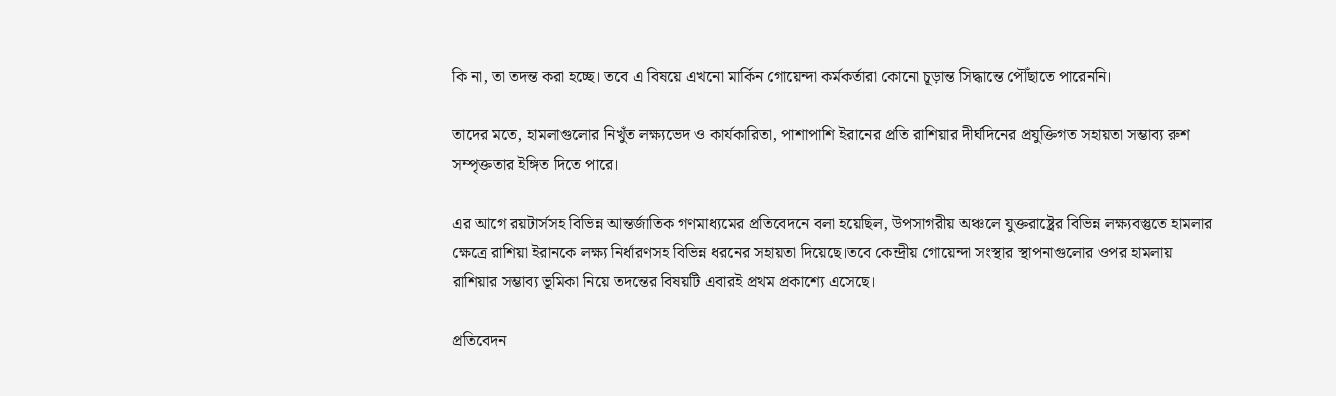কি না, তা তদন্ত করা হচ্ছে। তবে এ বিষয়ে এখনো মার্কিন গোয়েন্দা কর্মকর্তারা কোনো চূড়ান্ত সিদ্ধান্তে পৌঁছাতে পারেননি।

তাদের মতে, হামলাগুলোর নিখুঁত লক্ষ্যভেদ ও কার্যকারিতা, পাশাপাশি ইরানের প্রতি রাশিয়ার দীর্ঘদিনের প্রযুক্তিগত সহায়তা সম্ভাব্য রুশ সম্পৃক্ততার ইঙ্গিত দিতে পারে।

এর আগে রয়টার্সসহ বিভিন্ন আন্তর্জাতিক গণমাধ্যমের প্রতিবেদনে বলা হয়েছিল, উপসাগরীয় অঞ্চলে যুক্তরাষ্ট্রের বিভিন্ন লক্ষ্যবস্তুতে হামলার ক্ষেত্রে রাশিয়া ইরানকে লক্ষ্য নির্ধারণসহ বিভিন্ন ধরনের সহায়তা দিয়েছে।তবে কেন্দ্রীয় গোয়েন্দা সংস্থার স্থাপনাগুলোর ওপর হামলায় রাশিয়ার সম্ভাব্য ভূমিকা নিয়ে তদন্তের বিষয়টি এবারই প্রথম প্রকাশ্যে এসেছে।

প্রতিবেদন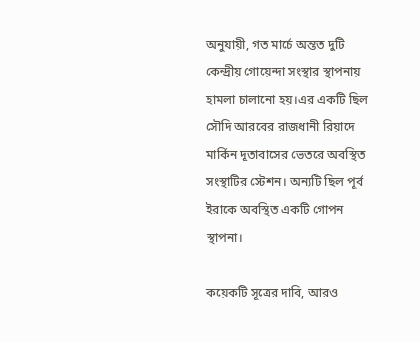অনুযায়ী, গত মার্চে অন্তত দুটি কেন্দ্রীয় গোয়েন্দা সংস্থার স্থাপনায় হামলা চালানো হয়।এর একটি ছিল সৌদি আরবের রাজধানী রিয়াদে মার্কিন দূতাবাসের ভেতরে অবস্থিত সংস্থাটির স্টেশন। অন্যটি ছিল পূর্ব ইরাকে অবস্থিত একটি গোপন স্থাপনা।

কয়েকটি সূত্রের দাবি, আরও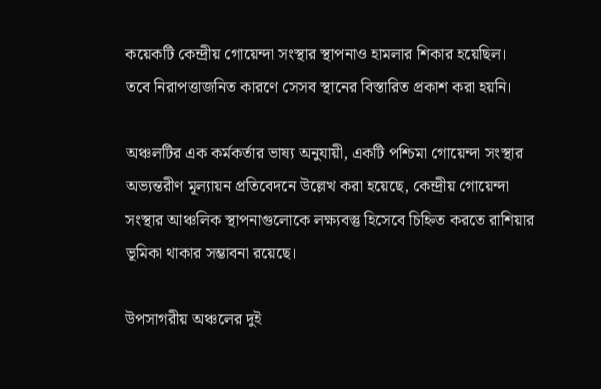কয়েকটি কেন্দ্রীয় গোয়েন্দা সংস্থার স্থাপনাও হামলার শিকার হয়েছিল। তবে নিরাপত্তাজনিত কারণে সেসব স্থানের বিস্তারিত প্রকাশ করা হয়নি।

অঞ্চলটির এক কর্মকর্তার ভাষ্য অনুযায়ী, একটি পশ্চিমা গোয়েন্দা সংস্থার অভ্যন্তরীণ মূল্যায়ন প্রতিবেদনে উল্লেখ করা হয়েছে, কেন্দ্রীয় গোয়েন্দা সংস্থার আঞ্চলিক স্থাপনাগুলোকে লক্ষ্যবস্তু হিসেবে চিহ্নিত করতে রাশিয়ার ভূমিকা থাকার সম্ভাবনা রয়েছে।

উপসাগরীয় অঞ্চলের দুই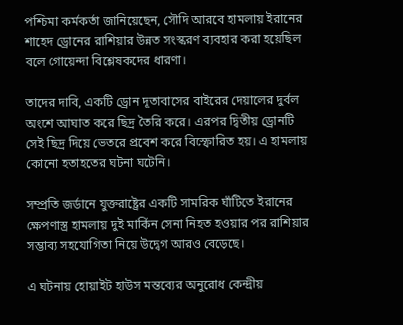পশ্চিমা কর্মকর্তা জানিয়েছেন, সৌদি আরবে হামলায় ইরানের শাহেদ ড্রোনের রাশিয়ার উন্নত সংস্করণ ব্যবহার করা হয়েছিল বলে গোয়েন্দা বিশ্লেষকদের ধারণা।

তাদের দাবি, একটি ড্রোন দূতাবাসের বাইরের দেয়ালের দুর্বল অংশে আঘাত করে ছিদ্র তৈরি করে। এরপর দ্বিতীয় ড্রোনটি সেই ছিদ্র দিয়ে ভেতরে প্রবেশ করে বিস্ফোরিত হয়। এ হামলায় কোনো হতাহতের ঘটনা ঘটেনি।

সম্প্রতি জর্ডানে যুক্তরাষ্ট্রের একটি সামরিক ঘাঁটিতে ইরানের ক্ষেপণাস্ত্র হামলায় দুই মার্কিন সেনা নিহত হওয়ার পর রাশিয়ার সম্ভাব্য সহযোগিতা নিয়ে উদ্বেগ আরও বেড়েছে।

এ ঘটনায় হোয়াইট হাউস মন্তব্যের অনুরোধ কেন্দ্রীয়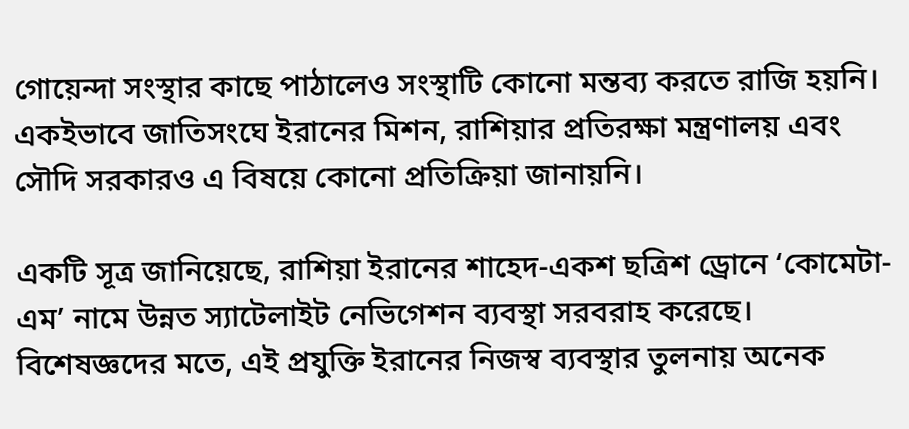গোয়েন্দা সংস্থার কাছে পাঠালেও সংস্থাটি কোনো মন্তব্য করতে রাজি হয়নি। একইভাবে জাতিসংঘে ইরানের মিশন, রাশিয়ার প্রতিরক্ষা মন্ত্রণালয় এবং সৌদি সরকারও এ বিষয়ে কোনো প্রতিক্রিয়া জানায়নি।

একটি সূত্র জানিয়েছে, রাশিয়া ইরানের শাহেদ-একশ ছত্রিশ ড্রোনে ‘কোমেটা-এম’ নামে উন্নত স্যাটেলাইট নেভিগেশন ব্যবস্থা সরবরাহ করেছে। বিশেষজ্ঞদের মতে, এই প্রযুক্তি ইরানের নিজস্ব ব্যবস্থার তুলনায় অনেক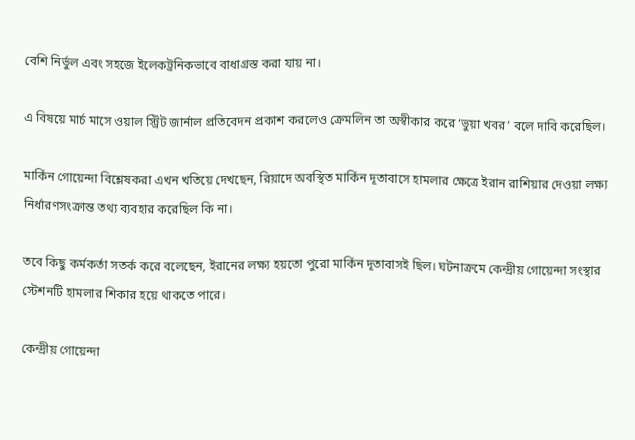বেশি নির্ভুল এবং সহজে ইলেকট্রনিকভাবে বাধাগ্রস্ত করা যায় না।

এ বিষয়ে মার্চ মাসে ওয়াল স্ট্রিট জার্নাল প্রতিবেদন প্রকাশ করলেও ক্রেমলিন তা অস্বীকার করে ‘ভুয়া খবর’ বলে দাবি করেছিল।

মার্কিন গোয়েন্দা বিশ্লেষকরা এখন খতিয়ে দেখছেন, রিয়াদে অবস্থিত মার্কিন দূতাবাসে হামলার ক্ষেত্রে ইরান রাশিয়ার দেওয়া লক্ষ্য নির্ধারণসংক্রান্ত তথ্য ব্যবহার করেছিল কি না।

তবে কিছু কর্মকর্তা সতর্ক করে বলেছেন, ইরানের লক্ষ্য হয়তো পুরো মার্কিন দূতাবাসই ছিল। ঘটনাক্রমে কেন্দ্রীয় গোয়েন্দা সংস্থার স্টেশনটি হামলার শিকার হয়ে থাকতে পারে।

কেন্দ্রীয় গোয়েন্দা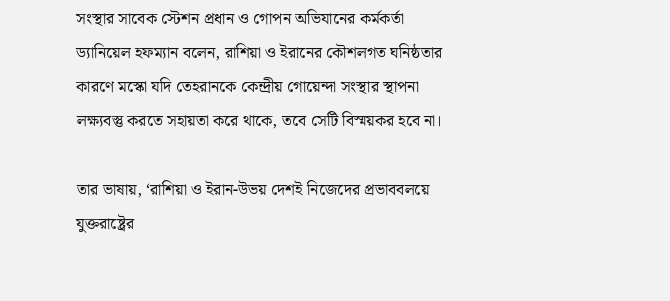সংস্থার সাবেক স্টেশন প্রধান ও গোপন অভিযানের কর্মকর্তা ড্যানিয়েল হফম্যান বলেন, রাশিয়া ও ইরানের কৌশলগত ঘনিষ্ঠতার কারণে মস্কো যদি তেহরানকে কেন্দ্রীয় গোয়েন্দা সংস্থার স্থাপনা লক্ষ্যবস্তু করতে সহায়তা করে থাকে, তবে সেটি বিস্ময়কর হবে না।

তার ভাষায়, ‘রাশিয়া ও ইরান-উভয় দেশই নিজেদের প্রভাববলয়ে যুক্তরাষ্ট্রের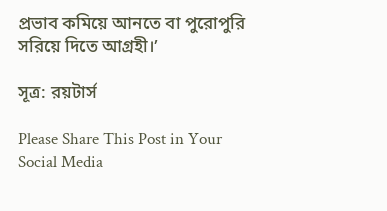প্রভাব কমিয়ে আনতে বা পুরোপুরি সরিয়ে দিতে আগ্রহী।’

সূত্র: রয়টার্স

Please Share This Post in Your Social Media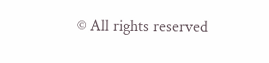© All rights reserved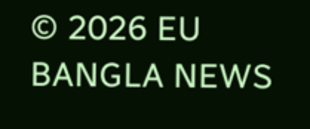© 2026 EU BANGLA NEWS